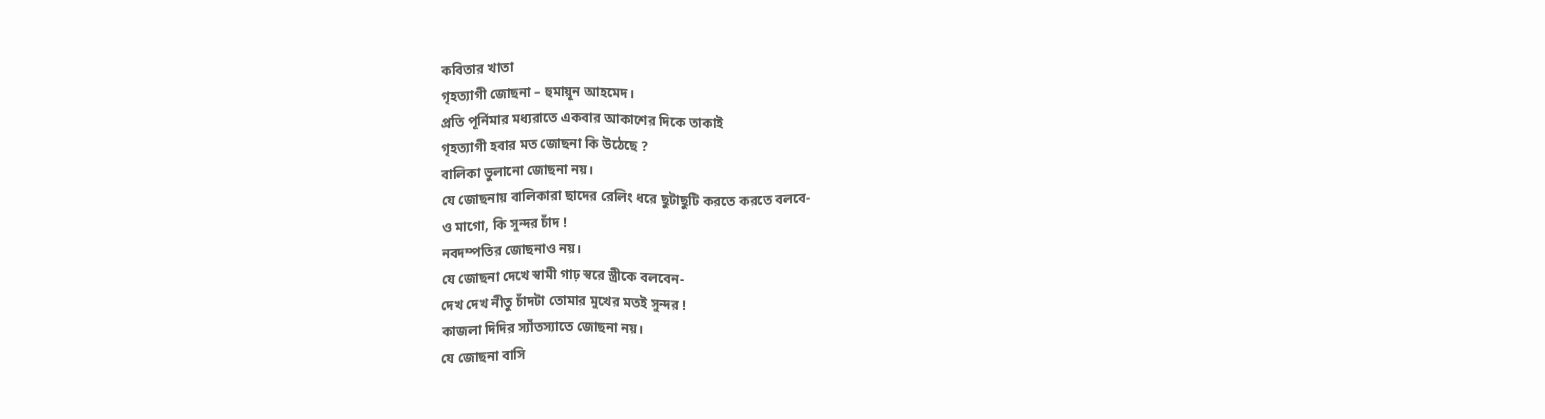কবিতার খাতা
গৃহত্যাগী জোছনা – হুমায়ূন আহমেদ।
প্রতি পূর্নিমার মধ্যরাতে একবার আকাশের দিকে তাকাই
গৃহত্যাগী হবার মত জোছনা কি উঠেছে ?
বালিকা ভুলানো জোছনা নয়।
যে জোছনায় বালিকারা ছাদের রেলিং ধরে ছুটাছুটি করতে করতে বলবে-
ও মাগো, কি সুন্দর চাঁদ !
নবদম্পতির জোছনাও নয়।
যে জোছনা দেখে স্বামী গাঢ় স্বরে স্ত্রীকে বলবেন-
দেখ দেখ নীতু চাঁদটা তোমার মুখের মতই সুন্দর !
কাজলা দিদির স্যাঁতস্যাতে জোছনা নয়।
যে জোছনা বাসি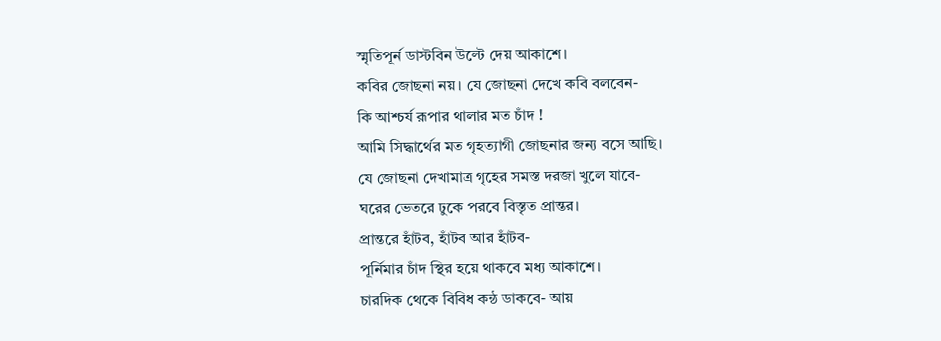স্মৃতিপূর্ন ডাস্টবিন উল্টে দেয় আকাশে।
কবির জোছনা নয়। যে জোছনা দেখে কবি বলবেন-
কি আশ্চর্য রূপার থালার মত চাঁদ !
আমি সিদ্ধার্থের মত গৃহত্যাগী জোছনার জন্য বসে আছি।
যে জোছনা দেখামাত্র গৃহের সমস্ত দরজা খুলে যাবে-
ঘরের ভেতরে ঢুকে পরবে বিস্তৃত প্রান্তর।
প্রান্তরে হাঁটব, হাঁটব আর হাঁটব-
পূর্নিমার চাঁদ স্থির হয়ে থাকবে মধ্য আকাশে।
চারদিক থেকে বিবিধ কন্ঠ ডাকবে- আয়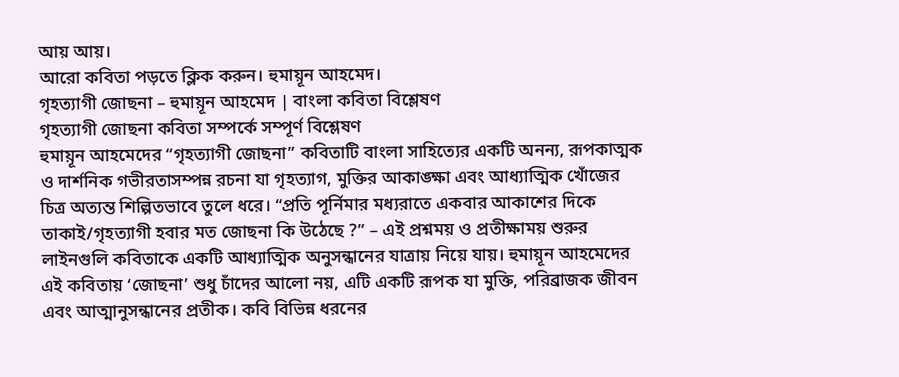আয় আয়।
আরো কবিতা পড়তে ক্লিক করুন। হুমায়ূন আহমেদ।
গৃহত্যাগী জোছনা – হুমায়ূন আহমেদ | বাংলা কবিতা বিশ্লেষণ
গৃহত্যাগী জোছনা কবিতা সম্পর্কে সম্পূর্ণ বিশ্লেষণ
হুমায়ূন আহমেদের “গৃহত্যাগী জোছনা” কবিতাটি বাংলা সাহিত্যের একটি অনন্য, রূপকাত্মক ও দার্শনিক গভীরতাসম্পন্ন রচনা যা গৃহত্যাগ, মুক্তির আকাঙ্ক্ষা এবং আধ্যাত্মিক খোঁজের চিত্র অত্যন্ত শিল্পিতভাবে তুলে ধরে। “প্রতি পূর্নিমার মধ্যরাতে একবার আকাশের দিকে তাকাই/গৃহত্যাগী হবার মত জোছনা কি উঠেছে ?” – এই প্রশ্নময় ও প্রতীক্ষাময় শুরুর লাইনগুলি কবিতাকে একটি আধ্যাত্মিক অনুসন্ধানের যাত্রায় নিয়ে যায়। হুমায়ূন আহমেদের এই কবিতায় ‘জোছনা’ শুধু চাঁদের আলো নয়, এটি একটি রূপক যা মুক্তি, পরিব্রাজক জীবন এবং আত্মানুসন্ধানের প্রতীক। কবি বিভিন্ন ধরনের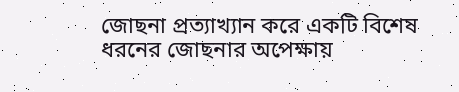জোছনা প্রত্যাখ্যান করে একটি বিশেষ ধরনের জোছনার অপেক্ষায়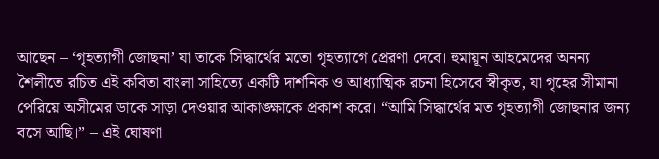আছেন – ‘গৃহত্যাগী জোছনা’ যা তাকে সিদ্ধার্থের মতো গৃহত্যাগে প্রেরণা দেবে। হুমায়ূন আহমেদের অনন্য শৈলীতে রচিত এই কবিতা বাংলা সাহিত্যে একটি দার্শনিক ও আধ্যাত্মিক রচনা হিসেবে স্বীকৃত, যা গৃহের সীমানা পেরিয়ে অসীমের ডাকে সাড়া দেওয়ার আকাঙ্ক্ষাকে প্রকাশ করে। “আমি সিদ্ধার্থের মত গৃহত্যাগী জোছনার জন্য বসে আছি।” – এই ঘোষণা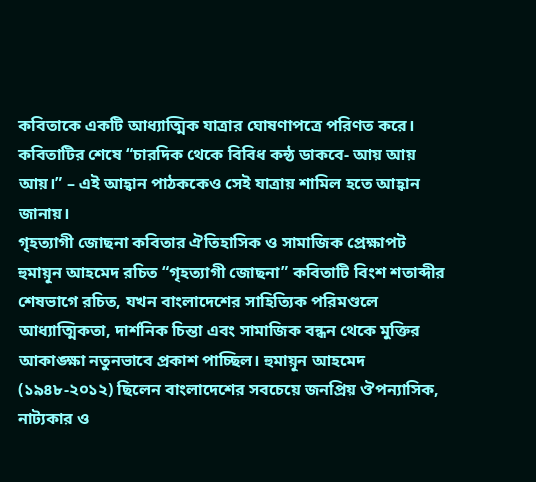কবিতাকে একটি আধ্যাত্মিক যাত্রার ঘোষণাপত্রে পরিণত করে। কবিতাটির শেষে “চারদিক থেকে বিবিধ কন্ঠ ডাকবে- আয় আয় আয়।” – এই আহ্বান পাঠককেও সেই যাত্রায় শামিল হতে আহ্বান জানায়।
গৃহত্যাগী জোছনা কবিতার ঐতিহাসিক ও সামাজিক প্রেক্ষাপট
হুমায়ূন আহমেদ রচিত “গৃহত্যাগী জোছনা” কবিতাটি বিংশ শতাব্দীর শেষভাগে রচিত, যখন বাংলাদেশের সাহিত্যিক পরিমণ্ডলে আধ্যাত্মিকতা, দার্শনিক চিন্তা এবং সামাজিক বন্ধন থেকে মুক্তির আকাঙ্ক্ষা নতুনভাবে প্রকাশ পাচ্ছিল। হুমায়ূন আহমেদ (১৯৪৮-২০১২) ছিলেন বাংলাদেশের সবচেয়ে জনপ্রিয় ঔপন্যাসিক, নাট্যকার ও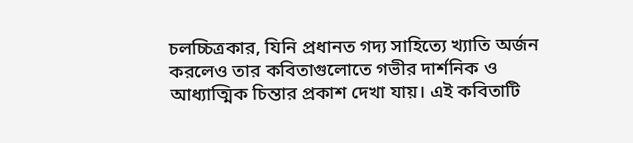চলচ্চিত্রকার, যিনি প্রধানত গদ্য সাহিত্যে খ্যাতি অর্জন করলেও তার কবিতাগুলোতে গভীর দার্শনিক ও আধ্যাত্মিক চিন্তার প্রকাশ দেখা যায়। এই কবিতাটি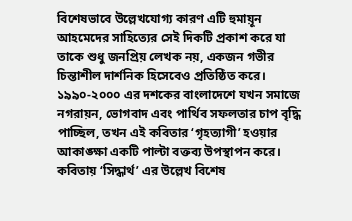বিশেষভাবে উল্লেখযোগ্য কারণ এটি হুমায়ূন আহমেদের সাহিত্যের সেই দিকটি প্রকাশ করে যা তাকে শুধু জনপ্রিয় লেখক নয়, একজন গভীর চিন্তাশীল দার্শনিক হিসেবেও প্রতিষ্ঠিত করে। ১৯৯০-২০০০ এর দশকের বাংলাদেশে যখন সমাজে নগরায়ন, ভোগবাদ এবং পার্থিব সফলতার চাপ বৃদ্ধি পাচ্ছিল, তখন এই কবিতার ‘গৃহত্যাগী’ হওয়ার আকাঙ্ক্ষা একটি পাল্টা বক্তব্য উপস্থাপন করে। কবিতায় ‘সিদ্ধার্থ’ এর উল্লেখ বিশেষ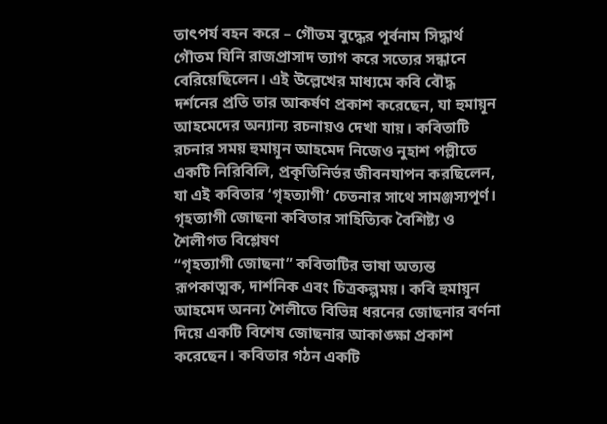তাৎপর্য বহন করে – গৌতম বুদ্ধের পূর্বনাম সিদ্ধার্থ গৌতম যিনি রাজপ্রাসাদ ত্যাগ করে সত্যের সন্ধানে বেরিয়েছিলেন। এই উল্লেখের মাধ্যমে কবি বৌদ্ধ দর্শনের প্রতি তার আকর্ষণ প্রকাশ করেছেন, যা হুমায়ূন আহমেদের অন্যান্য রচনায়ও দেখা যায়। কবিতাটি রচনার সময় হুমায়ূন আহমেদ নিজেও নুহাশ পল্লীতে একটি নিরিবিলি, প্রকৃতিনির্ভর জীবনযাপন করছিলেন, যা এই কবিতার ‘গৃহত্যাগী’ চেতনার সাথে সামঞ্জস্যপূর্ণ।
গৃহত্যাগী জোছনা কবিতার সাহিত্যিক বৈশিষ্ট্য ও শৈলীগত বিশ্লেষণ
“গৃহত্যাগী জোছনা” কবিতাটির ভাষা অত্যন্ত রূপকাত্মক, দার্শনিক এবং চিত্রকল্পময়। কবি হুমায়ূন আহমেদ অনন্য শৈলীতে বিভিন্ন ধরনের জোছনার বর্ণনা দিয়ে একটি বিশেষ জোছনার আকাঙ্ক্ষা প্রকাশ করেছেন। কবিতার গঠন একটি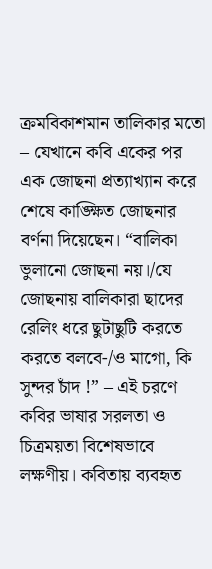ক্রমবিকাশমান তালিকার মতো – যেখানে কবি একের পর এক জোছনা প্রত্যাখ্যান করে শেষে কাঙ্ক্ষিত জোছনার বর্ণনা দিয়েছেন। “বালিকা ভুলানো জোছনা নয়।/যে জোছনায় বালিকারা ছাদের রেলিং ধরে ছুটাছুটি করতে করতে বলবে-/ও মাগো, কি সুন্দর চাঁদ !” – এই চরণে কবির ভাষার সরলতা ও চিত্রময়তা বিশেষভাবে লক্ষণীয়। কবিতায় ব্যবহৃত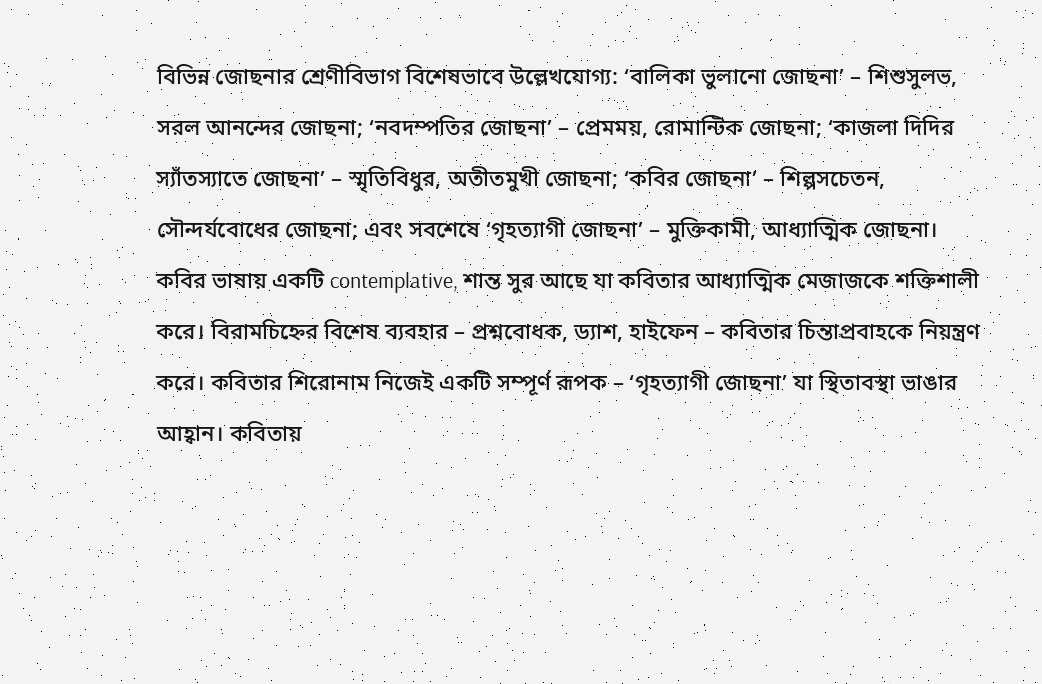বিভিন্ন জোছনার শ্রেণীবিভাগ বিশেষভাবে উল্লেখযোগ্য: ‘বালিকা ভুলানো জোছনা’ – শিশুসুলভ, সরল আনন্দের জোছনা; ‘নবদম্পতির জোছনা’ – প্রেমময়, রোমান্টিক জোছনা; ‘কাজলা দিদির স্যাঁতস্যাতে জোছনা’ – স্মৃতিবিধুর, অতীতমুখী জোছনা; ‘কবির জোছনা’ – শিল্পসচেতন, সৌন্দর্যবোধের জোছনা; এবং সবশেষে ‘গৃহত্যাগী জোছনা’ – মুক্তিকামী, আধ্যাত্মিক জোছনা। কবির ভাষায় একটি contemplative, শান্ত সুর আছে যা কবিতার আধ্যাত্মিক মেজাজকে শক্তিশালী করে। বিরামচিহ্নের বিশেষ ব্যবহার – প্রশ্নবোধক, ড্যাশ, হাইফেন – কবিতার চিন্তাপ্রবাহকে নিয়ন্ত্রণ করে। কবিতার শিরোনাম নিজেই একটি সম্পূর্ণ রূপক – ‘গৃহত্যাগী জোছনা’ যা স্থিতাবস্থা ভাঙার আহ্বান। কবিতায়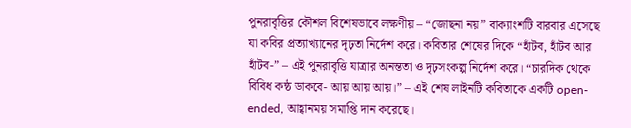পুনরাবৃত্তির কৌশল বিশেষভাবে লক্ষণীয় – “জোছনা নয়” বাক্যাংশটি বারবার এসেছে যা কবির প্রত্যাখ্যানের দৃঢ়তা নির্দেশ করে। কবিতার শেষের দিকে “হাঁটব, হাঁটব আর হাঁটব-” – এই পুনরাবৃত্তি যাত্রার অনন্ততা ও দৃঢ়সংকল্প নির্দেশ করে। “চারদিক থেকে বিবিধ কন্ঠ ডাকবে- আয় আয় আয়।” – এই শেষ লাইনটি কবিতাকে একটি open-ended, আহ্বানময় সমাপ্তি দান করেছে।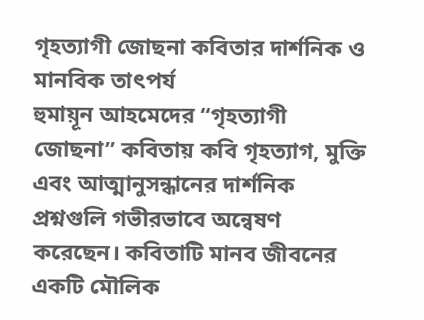গৃহত্যাগী জোছনা কবিতার দার্শনিক ও মানবিক তাৎপর্য
হুমায়ূন আহমেদের “গৃহত্যাগী জোছনা” কবিতায় কবি গৃহত্যাগ, মুক্তি এবং আত্মানুসন্ধানের দার্শনিক প্রশ্নগুলি গভীরভাবে অন্বেষণ করেছেন। কবিতাটি মানব জীবনের একটি মৌলিক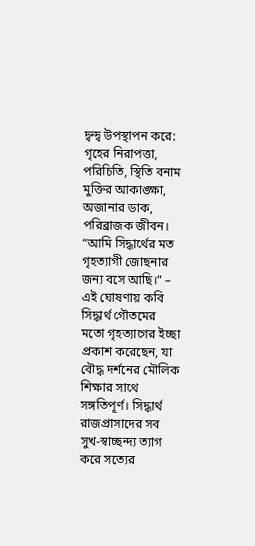দ্বন্দ্ব উপস্থাপন করে: গৃহের নিরাপত্তা, পরিচিতি, স্থিতি বনাম মুক্তির আকাঙ্ক্ষা, অজানার ডাক, পরিব্রাজক জীবন। “আমি সিদ্ধার্থের মত গৃহত্যাগী জোছনার জন্য বসে আছি।” – এই ঘোষণায় কবি সিদ্ধার্থ গৌতমের মতো গৃহত্যাগের ইচ্ছা প্রকাশ করেছেন, যা বৌদ্ধ দর্শনের মৌলিক শিক্ষার সাথে সঙ্গতিপূর্ণ। সিদ্ধার্থ রাজপ্রাসাদের সব সুখ-স্বাচ্ছন্দ্য ত্যাগ করে সত্যের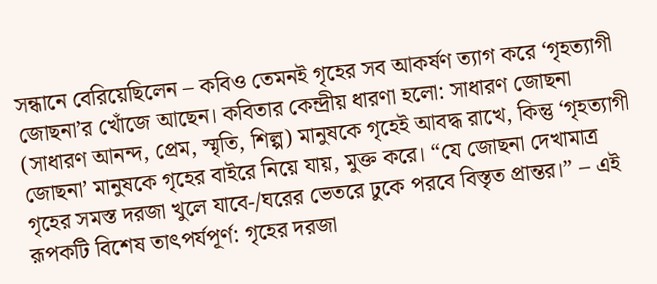সন্ধানে বেরিয়েছিলেন – কবিও তেমনই গৃহের সব আকর্ষণ ত্যাগ করে ‘গৃহত্যাগী জোছনা’র খোঁজে আছেন। কবিতার কেন্দ্রীয় ধারণা হলো: সাধারণ জোছনা (সাধারণ আনন্দ, প্রেম, স্মৃতি, শিল্প) মানুষকে গৃহেই আবদ্ধ রাখে, কিন্তু ‘গৃহত্যাগী জোছনা’ মানুষকে গৃহের বাইরে নিয়ে যায়, মুক্ত করে। “যে জোছনা দেখামাত্র গৃহের সমস্ত দরজা খুলে যাবে-/ঘরের ভেতরে ঢুকে পরবে বিস্তৃত প্রান্তর।” – এই রূপকটি বিশেষ তাৎপর্যপূর্ণ: গৃহের দরজা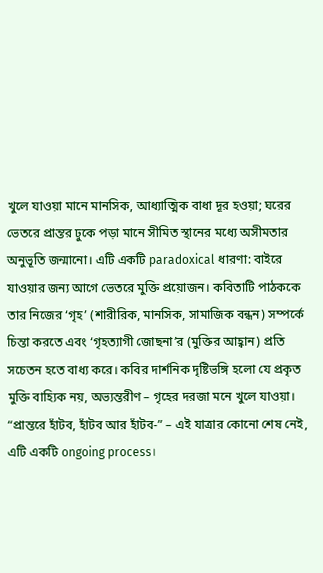খুলে যাওয়া মানে মানসিক, আধ্যাত্মিক বাধা দূর হওয়া; ঘরের ভেতরে প্রান্তর ঢুকে পড়া মানে সীমিত স্থানের মধ্যে অসীমতার অনুভূতি জন্মানো। এটি একটি paradoxical ধারণা: বাইরে যাওয়ার জন্য আগে ভেতরে মুক্তি প্রয়োজন। কবিতাটি পাঠককে তার নিজের ‘গৃহ’ (শারীরিক, মানসিক, সামাজিক বন্ধন) সম্পর্কে চিন্তা করতে এবং ‘গৃহত্যাগী জোছনা’র (মুক্তির আহ্বান) প্রতি সচেতন হতে বাধ্য করে। কবির দার্শনিক দৃষ্টিভঙ্গি হলো যে প্রকৃত মুক্তি বাহ্যিক নয়, অভ্যন্তরীণ – গৃহের দরজা মনে খুলে যাওয়া। “প্রান্তরে হাঁটব, হাঁটব আর হাঁটব-” – এই যাত্রার কোনো শেষ নেই, এটি একটি ongoing process।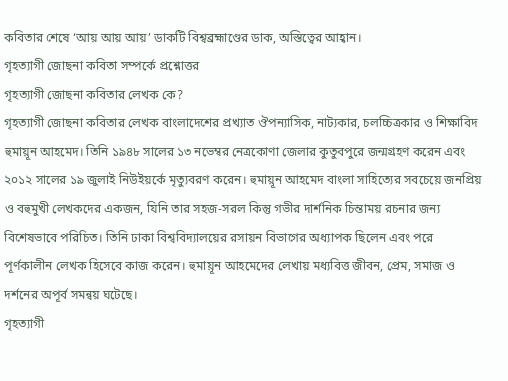কবিতার শেষে ‘আয় আয় আয়’ ডাকটি বিশ্বব্রহ্মাণ্ডের ডাক, অস্তিত্বের আহ্বান।
গৃহত্যাগী জোছনা কবিতা সম্পর্কে প্রশ্নোত্তর
গৃহত্যাগী জোছনা কবিতার লেখক কে?
গৃহত্যাগী জোছনা কবিতার লেখক বাংলাদেশের প্রখ্যাত ঔপন্যাসিক, নাট্যকার, চলচ্চিত্রকার ও শিক্ষাবিদ হুমায়ূন আহমেদ। তিনি ১৯৪৮ সালের ১৩ নভেম্বর নেত্রকোণা জেলার কুতুবপুরে জন্মগ্রহণ করেন এবং ২০১২ সালের ১৯ জুলাই নিউইয়র্কে মৃত্যুবরণ করেন। হুমায়ূন আহমেদ বাংলা সাহিত্যের সবচেয়ে জনপ্রিয় ও বহুমুখী লেখকদের একজন, যিনি তার সহজ-সরল কিন্তু গভীর দার্শনিক চিন্তাময় রচনার জন্য বিশেষভাবে পরিচিত। তিনি ঢাকা বিশ্ববিদ্যালয়ের রসায়ন বিভাগের অধ্যাপক ছিলেন এবং পরে পূর্ণকালীন লেখক হিসেবে কাজ করেন। হুমায়ূন আহমেদের লেখায় মধ্যবিত্ত জীবন, প্রেম, সমাজ ও দর্শনের অপূর্ব সমন্বয় ঘটেছে।
গৃহত্যাগী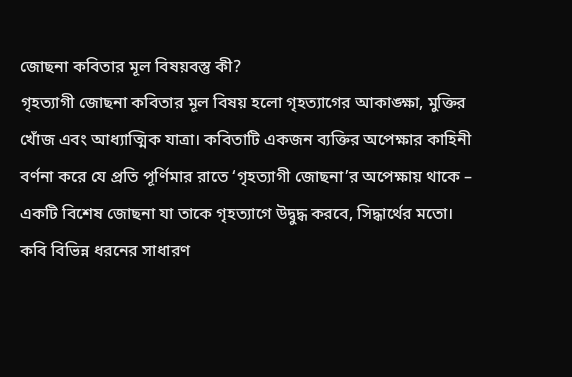জোছনা কবিতার মূল বিষয়বস্তু কী?
গৃহত্যাগী জোছনা কবিতার মূল বিষয় হলো গৃহত্যাগের আকাঙ্ক্ষা, মুক্তির খোঁজ এবং আধ্যাত্মিক যাত্রা। কবিতাটি একজন ব্যক্তির অপেক্ষার কাহিনী বর্ণনা করে যে প্রতি পূর্ণিমার রাতে ‘গৃহত্যাগী জোছনা’র অপেক্ষায় থাকে – একটি বিশেষ জোছনা যা তাকে গৃহত্যাগে উদ্বুদ্ধ করবে, সিদ্ধার্থের মতো। কবি বিভিন্ন ধরনের সাধারণ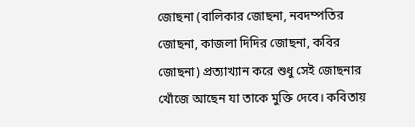জোছনা (বালিকার জোছনা, নবদম্পতির জোছনা, কাজলা দিদির জোছনা, কবির জোছনা) প্রত্যাখ্যান করে শুধু সেই জোছনার খোঁজে আছেন যা তাকে মুক্তি দেবে। কবিতায়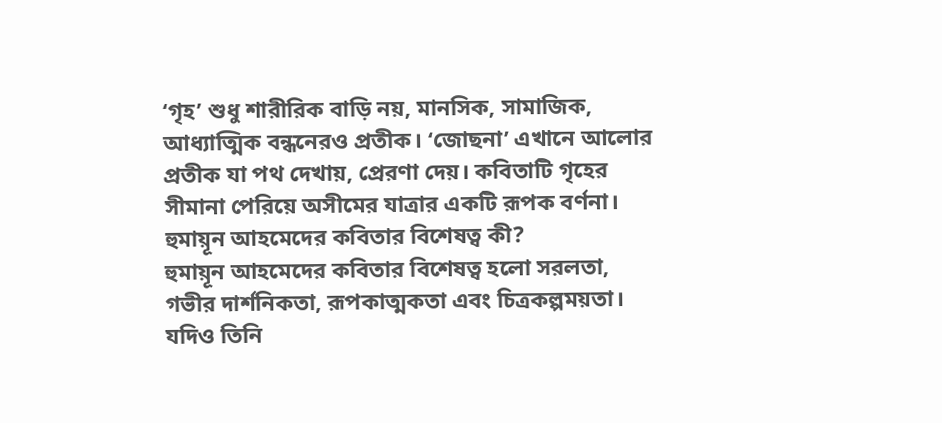‘গৃহ’ শুধু শারীরিক বাড়ি নয়, মানসিক, সামাজিক, আধ্যাত্মিক বন্ধনেরও প্রতীক। ‘জোছনা’ এখানে আলোর প্রতীক যা পথ দেখায়, প্রেরণা দেয়। কবিতাটি গৃহের সীমানা পেরিয়ে অসীমের যাত্রার একটি রূপক বর্ণনা।
হুমায়ূন আহমেদের কবিতার বিশেষত্ব কী?
হুমায়ূন আহমেদের কবিতার বিশেষত্ব হলো সরলতা, গভীর দার্শনিকতা, রূপকাত্মকতা এবং চিত্রকল্পময়তা। যদিও তিনি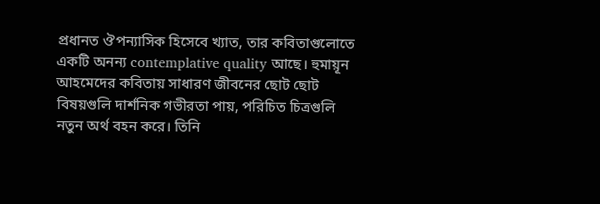প্রধানত ঔপন্যাসিক হিসেবে খ্যাত, তার কবিতাগুলোতে একটি অনন্য contemplative quality আছে। হুমায়ূন আহমেদের কবিতায় সাধারণ জীবনের ছোট ছোট বিষয়গুলি দার্শনিক গভীরতা পায়, পরিচিত চিত্রগুলি নতুন অর্থ বহন করে। তিনি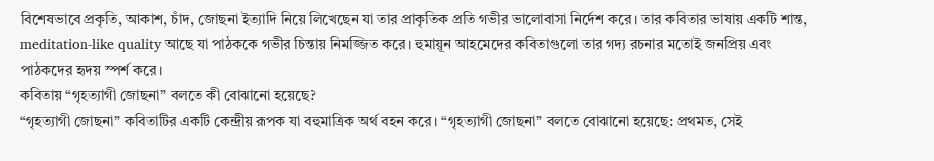বিশেষভাবে প্রকৃতি, আকাশ, চাঁদ, জোছনা ইত্যাদি নিয়ে লিখেছেন যা তার প্রাকৃতিক প্রতি গভীর ভালোবাসা নির্দেশ করে। তার কবিতার ভাষায় একটি শান্ত, meditation-like quality আছে যা পাঠককে গভীর চিন্তায় নিমজ্জিত করে। হুমায়ূন আহমেদের কবিতাগুলো তার গদ্য রচনার মতোই জনপ্রিয় এবং পাঠকদের হৃদয় স্পর্শ করে।
কবিতায় “গৃহত্যাগী জোছনা” বলতে কী বোঝানো হয়েছে?
“গৃহত্যাগী জোছনা” কবিতাটির একটি কেন্দ্রীয় রূপক যা বহুমাত্রিক অর্থ বহন করে। “গৃহত্যাগী জোছনা” বলতে বোঝানো হয়েছে: প্রথমত, সেই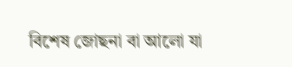বিশেষ জোছনা বা আলো যা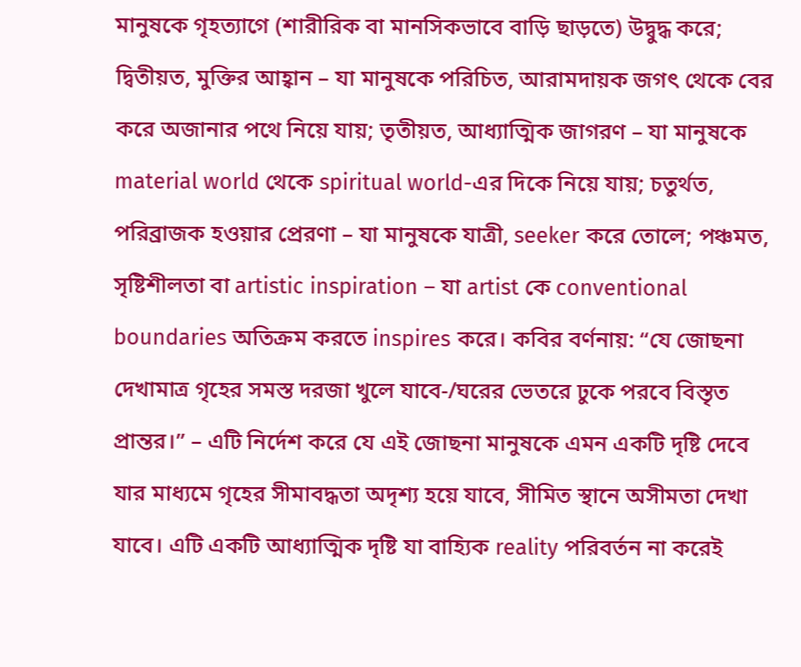মানুষকে গৃহত্যাগে (শারীরিক বা মানসিকভাবে বাড়ি ছাড়তে) উদ্বুদ্ধ করে; দ্বিতীয়ত, মুক্তির আহ্বান – যা মানুষকে পরিচিত, আরামদায়ক জগৎ থেকে বের করে অজানার পথে নিয়ে যায়; তৃতীয়ত, আধ্যাত্মিক জাগরণ – যা মানুষকে material world থেকে spiritual world-এর দিকে নিয়ে যায়; চতুর্থত, পরিব্রাজক হওয়ার প্রেরণা – যা মানুষকে যাত্রী, seeker করে তোলে; পঞ্চমত, সৃষ্টিশীলতা বা artistic inspiration – যা artist কে conventional boundaries অতিক্রম করতে inspires করে। কবির বর্ণনায়: “যে জোছনা দেখামাত্র গৃহের সমস্ত দরজা খুলে যাবে-/ঘরের ভেতরে ঢুকে পরবে বিস্তৃত প্রান্তর।” – এটি নির্দেশ করে যে এই জোছনা মানুষকে এমন একটি দৃষ্টি দেবে যার মাধ্যমে গৃহের সীমাবদ্ধতা অদৃশ্য হয়ে যাবে, সীমিত স্থানে অসীমতা দেখা যাবে। এটি একটি আধ্যাত্মিক দৃষ্টি যা বাহ্যিক reality পরিবর্তন না করেই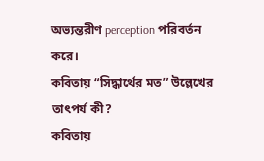অভ্যন্তরীণ perception পরিবর্তন করে।
কবিতায় “সিদ্ধার্থের মত” উল্লেখের তাৎপর্য কী?
কবিতায়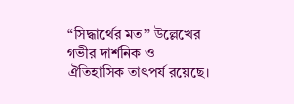“সিদ্ধার্থের মত” উল্লেখের গভীর দার্শনিক ও ঐতিহাসিক তাৎপর্য রয়েছে।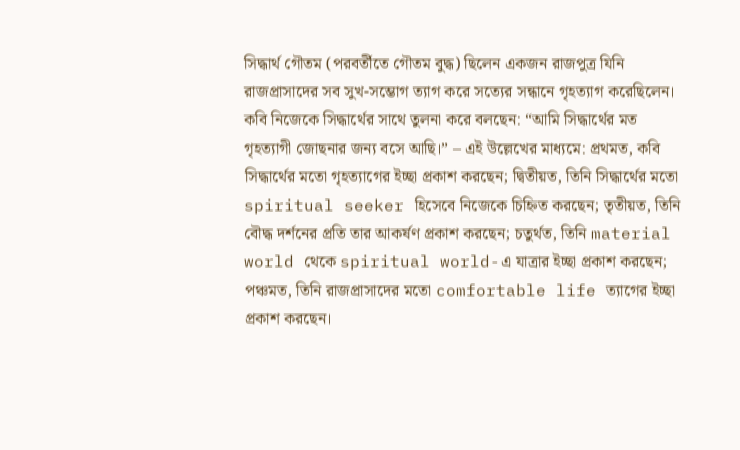সিদ্ধার্থ গৌতম (পরবর্তীতে গৌতম বুদ্ধ) ছিলেন একজন রাজপুত্র যিনি রাজপ্রাসাদের সব সুখ-সম্ভোগ ত্যাগ করে সত্যের সন্ধানে গৃহত্যাগ করেছিলেন। কবি নিজেকে সিদ্ধার্থের সাথে তুলনা করে বলছেন: “আমি সিদ্ধার্থের মত গৃহত্যাগী জোছনার জন্য বসে আছি।” – এই উল্লেখের মাধ্যমে: প্রথমত, কবি সিদ্ধার্থের মতো গৃহত্যাগের ইচ্ছা প্রকাশ করছেন; দ্বিতীয়ত, তিনি সিদ্ধার্থের মতো spiritual seeker হিসেবে নিজেকে চিহ্নিত করছেন; তৃতীয়ত, তিনি বৌদ্ধ দর্শনের প্রতি তার আকর্ষণ প্রকাশ করছেন; চতুর্থত, তিনি material world থেকে spiritual world-এ যাত্রার ইচ্ছা প্রকাশ করছেন; পঞ্চমত, তিনি রাজপ্রাসাদের মতো comfortable life ত্যাগের ইচ্ছা প্রকাশ করছেন।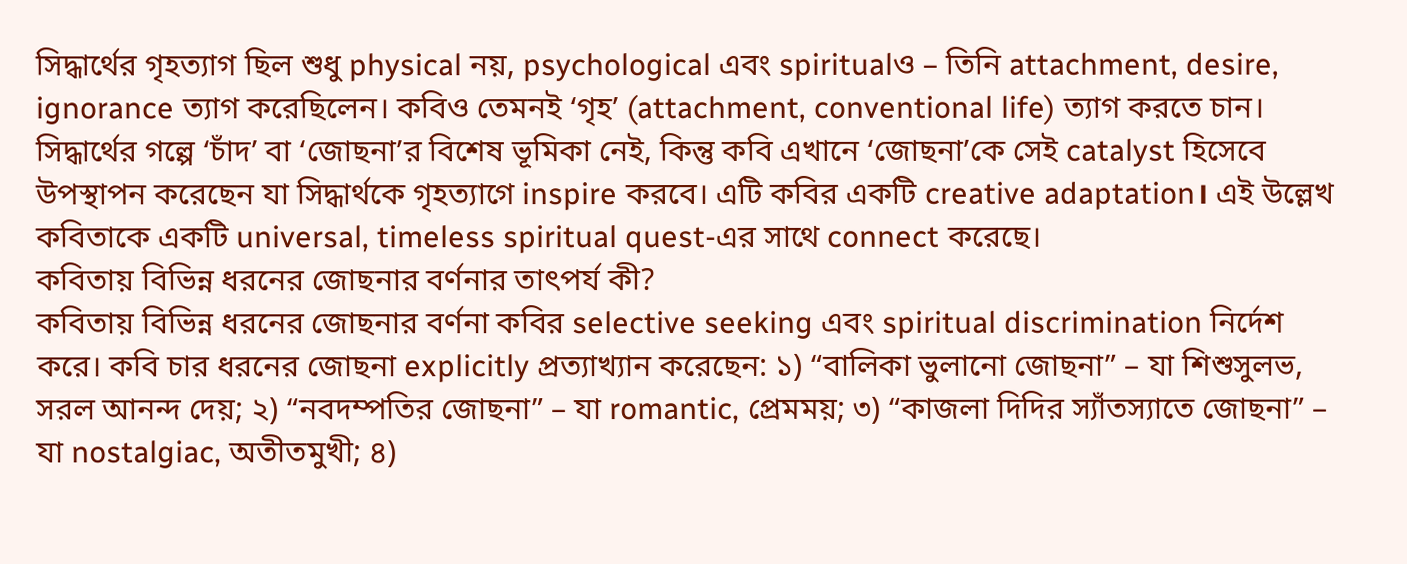সিদ্ধার্থের গৃহত্যাগ ছিল শুধু physical নয়, psychological এবং spiritualও – তিনি attachment, desire, ignorance ত্যাগ করেছিলেন। কবিও তেমনই ‘গৃহ’ (attachment, conventional life) ত্যাগ করতে চান। সিদ্ধার্থের গল্পে ‘চাঁদ’ বা ‘জোছনা’র বিশেষ ভূমিকা নেই, কিন্তু কবি এখানে ‘জোছনা’কে সেই catalyst হিসেবে উপস্থাপন করেছেন যা সিদ্ধার্থকে গৃহত্যাগে inspire করবে। এটি কবির একটি creative adaptation। এই উল্লেখ কবিতাকে একটি universal, timeless spiritual quest-এর সাথে connect করেছে।
কবিতায় বিভিন্ন ধরনের জোছনার বর্ণনার তাৎপর্য কী?
কবিতায় বিভিন্ন ধরনের জোছনার বর্ণনা কবির selective seeking এবং spiritual discrimination নির্দেশ করে। কবি চার ধরনের জোছনা explicitly প্রত্যাখ্যান করেছেন: ১) “বালিকা ভুলানো জোছনা” – যা শিশুসুলভ, সরল আনন্দ দেয়; ২) “নবদম্পতির জোছনা” – যা romantic, প্রেমময়; ৩) “কাজলা দিদির স্যাঁতস্যাতে জোছনা” – যা nostalgiac, অতীতমুখী; ৪)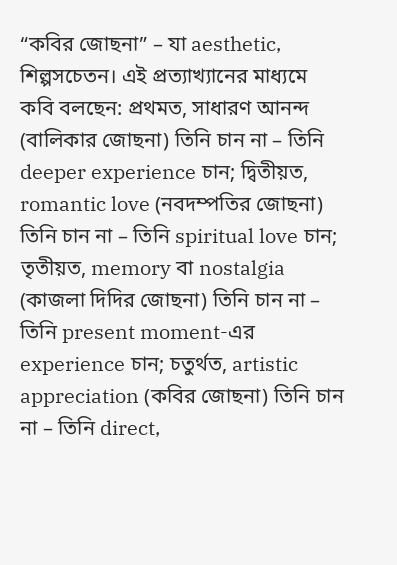“কবির জোছনা” – যা aesthetic, শিল্পসচেতন। এই প্রত্যাখ্যানের মাধ্যমে কবি বলছেন: প্রথমত, সাধারণ আনন্দ (বালিকার জোছনা) তিনি চান না – তিনি deeper experience চান; দ্বিতীয়ত, romantic love (নবদম্পতির জোছনা) তিনি চান না – তিনি spiritual love চান; তৃতীয়ত, memory বা nostalgia (কাজলা দিদির জোছনা) তিনি চান না – তিনি present moment-এর experience চান; চতুর্থত, artistic appreciation (কবির জোছনা) তিনি চান না – তিনি direct,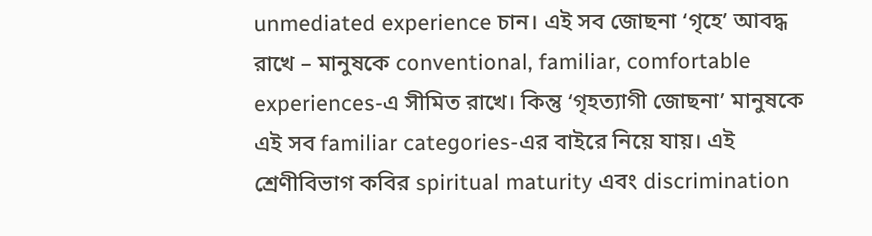unmediated experience চান। এই সব জোছনা ‘গৃহে’ আবদ্ধ রাখে – মানুষকে conventional, familiar, comfortable experiences-এ সীমিত রাখে। কিন্তু ‘গৃহত্যাগী জোছনা’ মানুষকে এই সব familiar categories-এর বাইরে নিয়ে যায়। এই শ্রেণীবিভাগ কবির spiritual maturity এবং discrimination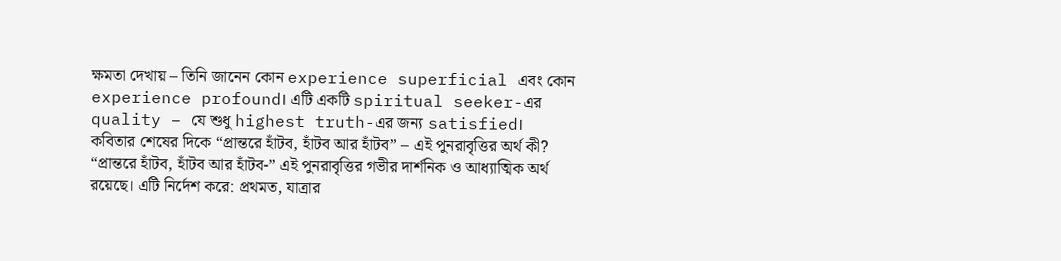ক্ষমতা দেখায় – তিনি জানেন কোন experience superficial এবং কোন experience profound। এটি একটি spiritual seeker-এর quality – যে শুধু highest truth-এর জন্য satisfied।
কবিতার শেষের দিকে “প্রান্তরে হাঁটব, হাঁটব আর হাঁটব” – এই পুনরাবৃত্তির অর্থ কী?
“প্রান্তরে হাঁটব, হাঁটব আর হাঁটব-” এই পুনরাবৃত্তির গভীর দার্শনিক ও আধ্যাত্মিক অর্থ রয়েছে। এটি নির্দেশ করে: প্রথমত, যাত্রার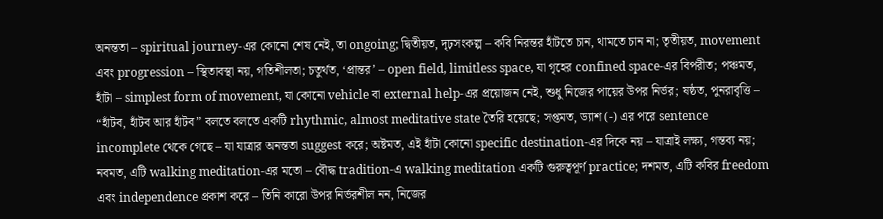অনন্ততা – spiritual journey-এর কোনো শেষ নেই, তা ongoing; দ্বিতীয়ত, দৃঢ়সংকল্প – কবি নিরন্তর হাঁটতে চান, থামতে চান না; তৃতীয়ত, movement এবং progression – স্থিতাবস্থা নয়, গতিশীলতা; চতুর্থত, ‘প্রান্তর’ – open field, limitless space, যা গৃহের confined space-এর বিপরীত; পঞ্চমত, হাঁটা – simplest form of movement, যা কোনো vehicle বা external help-এর প্রয়োজন নেই, শুধু নিজের পায়ের উপর নির্ভর; ষষ্ঠত, পুনরাবৃত্তি – “হাঁটব, হাঁটব আর হাঁটব” বলতে বলতে একটি rhythmic, almost meditative state তৈরি হয়েছে; সপ্তমত, ড্যাশ (-) এর পরে sentence incomplete থেকে গেছে – যা যাত্রার অনন্ততা suggest করে; অষ্টমত, এই হাঁটা কোনো specific destination-এর দিকে নয় – যাত্রাই লক্ষ্য, গন্তব্য নয়; নবমত, এটি walking meditation-এর মতো – বৌদ্ধ tradition-এ walking meditation একটি গুরুত্বপূর্ণ practice; দশমত, এটি কবির freedom এবং independence প্রকাশ করে – তিনি কারো উপর নির্ভরশীল নন, নিজের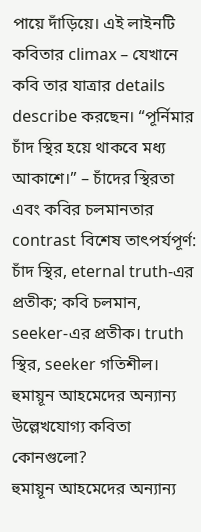পায়ে দাঁড়িয়ে। এই লাইনটি কবিতার climax – যেখানে কবি তার যাত্রার details describe করছেন। “পূর্নিমার চাঁদ স্থির হয়ে থাকবে মধ্য আকাশে।” – চাঁদের স্থিরতা এবং কবির চলমানতার contrast বিশেষ তাৎপর্যপূর্ণ: চাঁদ স্থির, eternal truth-এর প্রতীক; কবি চলমান, seeker-এর প্রতীক। truth স্থির, seeker গতিশীল।
হুমায়ূন আহমেদের অন্যান্য উল্লেখযোগ্য কবিতা কোনগুলো?
হুমায়ূন আহমেদের অন্যান্য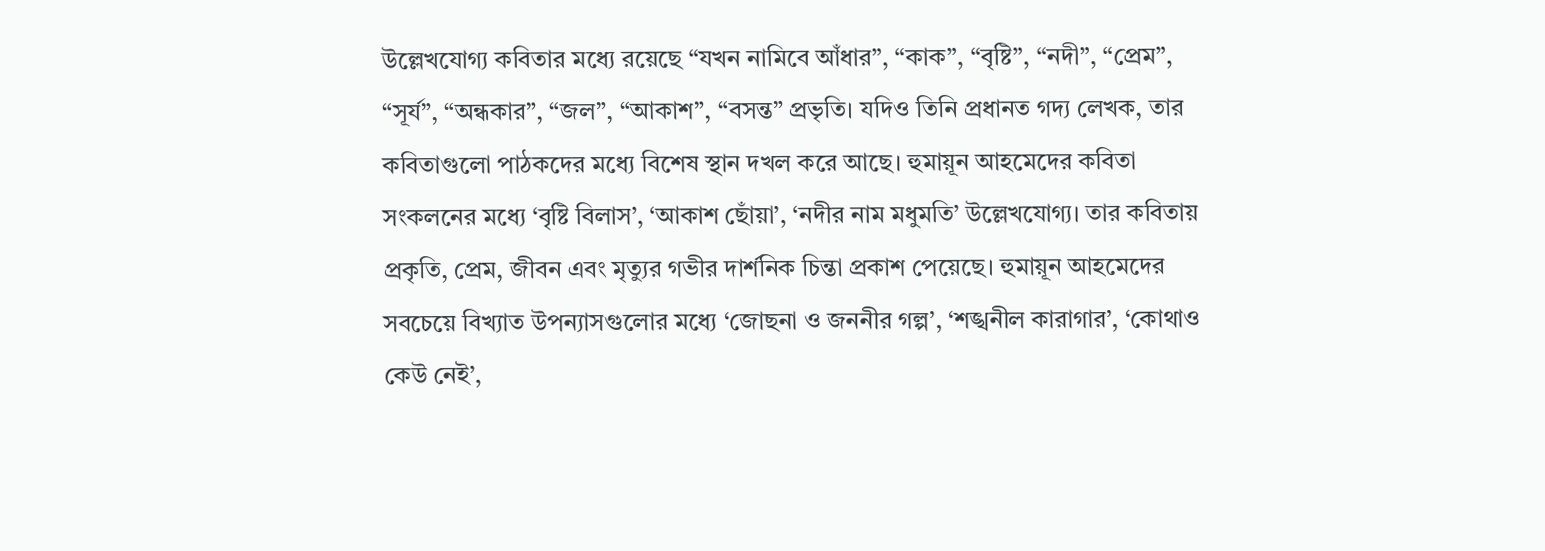উল্লেখযোগ্য কবিতার মধ্যে রয়েছে “যখন নামিবে আঁধার”, “কাক”, “বৃষ্টি”, “নদী”, “প্রেম”, “সূর্য”, “অন্ধকার”, “জল”, “আকাশ”, “বসন্ত” প্রভৃতি। যদিও তিনি প্রধানত গদ্য লেখক, তার কবিতাগুলো পাঠকদের মধ্যে বিশেষ স্থান দখল করে আছে। হুমায়ূন আহমেদের কবিতা সংকলনের মধ্যে ‘বৃষ্টি বিলাস’, ‘আকাশ ছোঁয়া’, ‘নদীর নাম মধুমতি’ উল্লেখযোগ্য। তার কবিতায় প্রকৃতি, প্রেম, জীবন এবং মৃত্যুর গভীর দার্শনিক চিন্তা প্রকাশ পেয়েছে। হুমায়ূন আহমেদের সবচেয়ে বিখ্যাত উপন্যাসগুলোর মধ্যে ‘জোছনা ও জননীর গল্প’, ‘শঙ্খনীল কারাগার’, ‘কোথাও কেউ নেই’,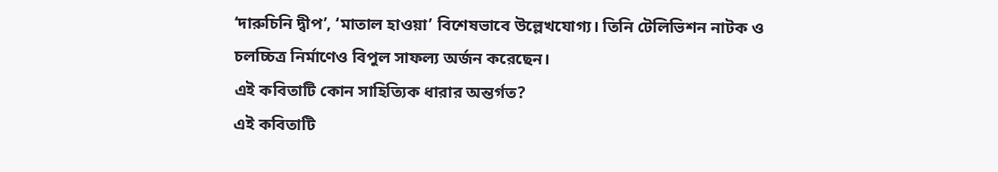‘দারুচিনি দ্বীপ’, ‘মাতাল হাওয়া’ বিশেষভাবে উল্লেখযোগ্য। তিনি টেলিভিশন নাটক ও চলচ্চিত্র নির্মাণেও বিপুল সাফল্য অর্জন করেছেন।
এই কবিতাটি কোন সাহিত্যিক ধারার অন্তর্গত?
এই কবিতাটি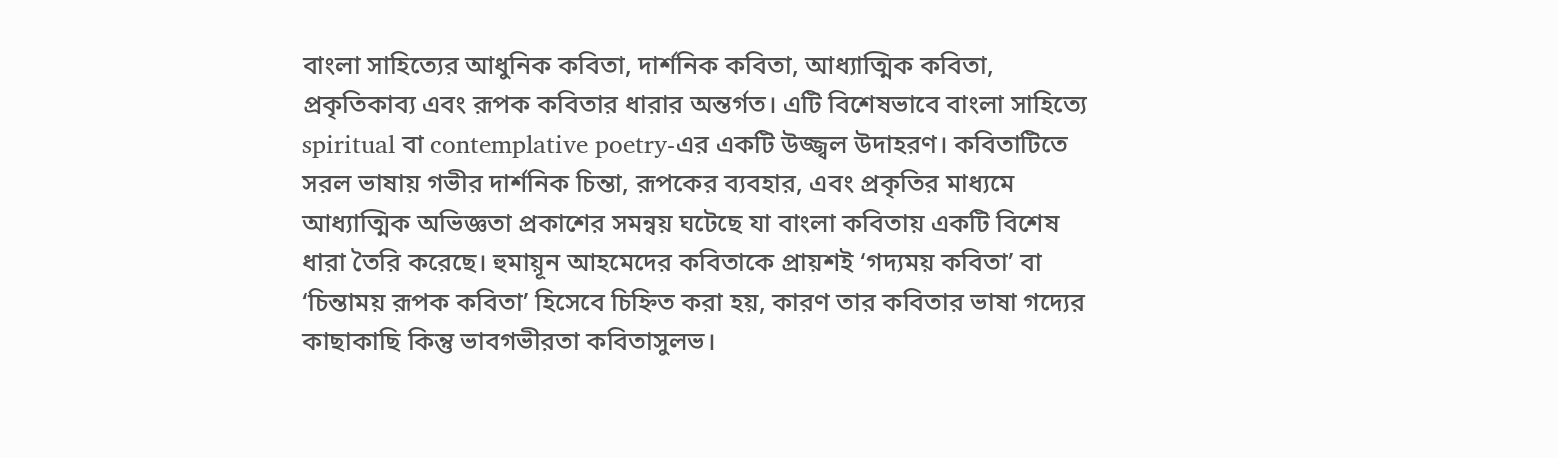বাংলা সাহিত্যের আধুনিক কবিতা, দার্শনিক কবিতা, আধ্যাত্মিক কবিতা, প্রকৃতিকাব্য এবং রূপক কবিতার ধারার অন্তর্গত। এটি বিশেষভাবে বাংলা সাহিত্যে spiritual বা contemplative poetry-এর একটি উজ্জ্বল উদাহরণ। কবিতাটিতে সরল ভাষায় গভীর দার্শনিক চিন্তা, রূপকের ব্যবহার, এবং প্রকৃতির মাধ্যমে আধ্যাত্মিক অভিজ্ঞতা প্রকাশের সমন্বয় ঘটেছে যা বাংলা কবিতায় একটি বিশেষ ধারা তৈরি করেছে। হুমায়ূন আহমেদের কবিতাকে প্রায়শই ‘গদ্যময় কবিতা’ বা ‘চিন্তাময় রূপক কবিতা’ হিসেবে চিহ্নিত করা হয়, কারণ তার কবিতার ভাষা গদ্যের কাছাকাছি কিন্তু ভাবগভীরতা কবিতাসুলভ।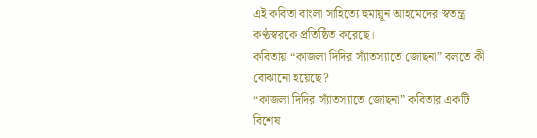এই কবিতা বাংলা সাহিত্যে হুমায়ূন আহমেদের স্বতন্ত্র কণ্ঠস্বরকে প্রতিষ্ঠিত করেছে।
কবিতায় “কাজলা দিদির স্যাঁতস্যাতে জোছনা” বলতে কী বোঝানো হয়েছে?
“কাজলা দিদির স্যাঁতস্যাতে জোছনা” কবিতার একটি বিশেষ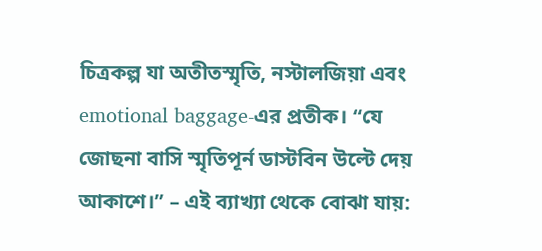চিত্রকল্প যা অতীতস্মৃতি, নস্টালজিয়া এবং emotional baggage-এর প্রতীক। “যে জোছনা বাসি স্মৃতিপূর্ন ডাস্টবিন উল্টে দেয় আকাশে।” – এই ব্যাখ্যা থেকে বোঝা যায়: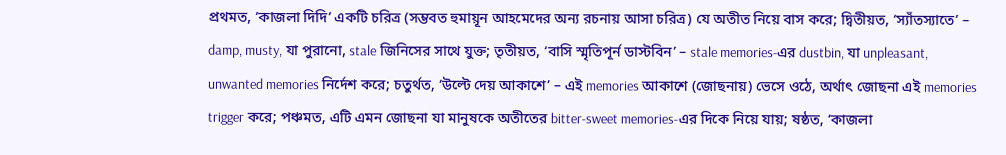প্রথমত, ‘কাজলা দিদি’ একটি চরিত্র (সম্ভবত হুমায়ূন আহমেদের অন্য রচনায় আসা চরিত্র) যে অতীত নিয়ে বাস করে; দ্বিতীয়ত, ‘স্যাঁতস্যাতে’ – damp, musty, যা পুরানো, stale জিনিসের সাথে যুক্ত; তৃতীয়ত, ‘বাসি স্মৃতিপূর্ন ডাস্টবিন’ – stale memories-এর dustbin, যা unpleasant, unwanted memories নির্দেশ করে; চতুর্থত, ‘উল্টে দেয় আকাশে’ – এই memories আকাশে (জোছনায়) ভেসে ওঠে, অর্থাৎ জোছনা এই memories trigger করে; পঞ্চমত, এটি এমন জোছনা যা মানুষকে অতীতের bitter-sweet memories-এর দিকে নিয়ে যায়; ষষ্ঠত, ‘কাজলা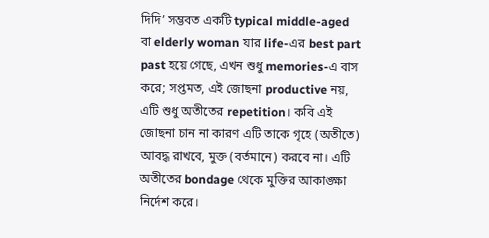দিদি’ সম্ভবত একটি typical middle-aged বা elderly woman যার life-এর best part past হয়ে গেছে, এখন শুধু memories-এ বাস করে; সপ্তমত, এই জোছনা productive নয়, এটি শুধু অতীতের repetition। কবি এই জোছনা চান না কারণ এটি তাকে গৃহে (অতীতে) আবদ্ধ রাখবে, মুক্ত (বর্তমানে) করবে না। এটি অতীতের bondage থেকে মুক্তির আকাঙ্ক্ষা নির্দেশ করে।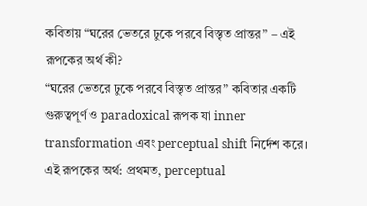কবিতায় “ঘরের ভেতরে ঢুকে পরবে বিস্তৃত প্রান্তর” – এই রূপকের অর্থ কী?
“ঘরের ভেতরে ঢুকে পরবে বিস্তৃত প্রান্তর” কবিতার একটি গুরুত্বপূর্ণ ও paradoxical রূপক যা inner transformation এবং perceptual shift নির্দেশ করে। এই রূপকের অর্থ: প্রথমত, perceptual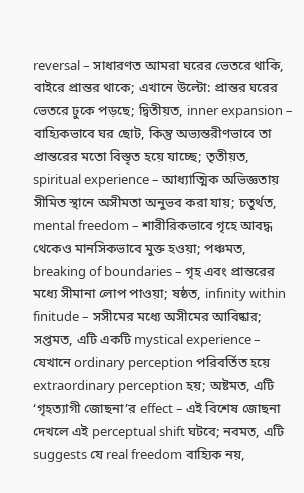reversal – সাধারণত আমরা ঘরের ভেতরে থাকি, বাইরে প্রান্তর থাকে; এখানে উল্টো: প্রান্তর ঘরের ভেতরে ঢুকে পড়ছে; দ্বিতীয়ত, inner expansion – বাহ্যিকভাবে ঘর ছোট, কিন্তু অভ্যন্তরীণভাবে তা প্রান্তরের মতো বিস্তৃত হয়ে যাচ্ছে; তৃতীয়ত, spiritual experience – আধ্যাত্মিক অভিজ্ঞতায় সীমিত স্থানে অসীমতা অনুভব করা যায়; চতুর্থত, mental freedom – শারীরিকভাবে গৃহে আবদ্ধ থেকেও মানসিকভাবে মুক্ত হওয়া; পঞ্চমত, breaking of boundaries – গৃহ এবং প্রান্তরের মধ্যে সীমানা লোপ পাওয়া; ষষ্ঠত, infinity within finitude – সসীমের মধ্যে অসীমের আবিষ্কার; সপ্তমত, এটি একটি mystical experience – যেখানে ordinary perception পরিবর্তিত হয়ে extraordinary perception হয়; অষ্টমত, এটি ‘গৃহত্যাগী জোছনা’র effect – এই বিশেষ জোছনা দেখলে এই perceptual shift ঘটবে; নবমত, এটি suggests যে real freedom বাহ্যিক নয়,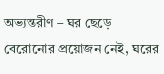অভ্যন্তরীণ – ঘর ছেড়ে বেরোনোর প্রয়োজন নেই, ঘরের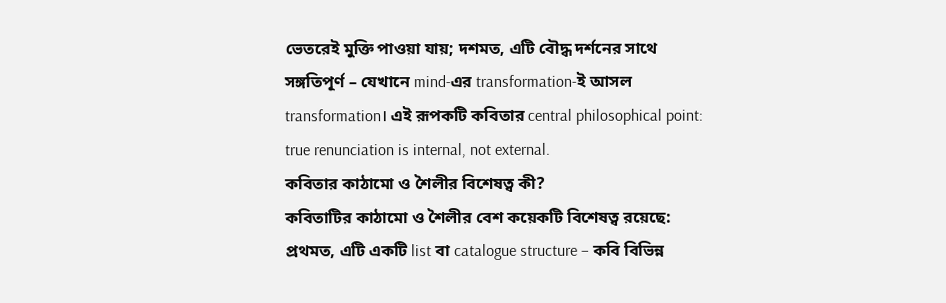ভেতরেই মুক্তি পাওয়া যায়; দশমত, এটি বৌদ্ধ দর্শনের সাথে সঙ্গতিপূর্ণ – যেখানে mind-এর transformation-ই আসল transformation। এই রূপকটি কবিতার central philosophical point: true renunciation is internal, not external.
কবিতার কাঠামো ও শৈলীর বিশেষত্ব কী?
কবিতাটির কাঠামো ও শৈলীর বেশ কয়েকটি বিশেষত্ব রয়েছে: প্রথমত, এটি একটি list বা catalogue structure – কবি বিভিন্ন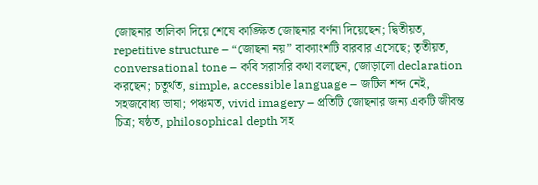জোছনার তালিকা দিয়ে শেষে কাঙ্ক্ষিত জোছনার বর্ণনা দিয়েছেন; দ্বিতীয়ত, repetitive structure – “জোছনা নয়” বাক্যাংশটি বারবার এসেছে; তৃতীয়ত, conversational tone – কবি সরাসরি কথা বলছেন, জোড়ালো declaration করছেন; চতুর্থত, simple, accessible language – জটিল শব্দ নেই, সহজবোধ্য ভাষা; পঞ্চমত, vivid imagery – প্রতিটি জোছনার জন্য একটি জীবন্ত চিত্র; ষষ্ঠত, philosophical depth সহ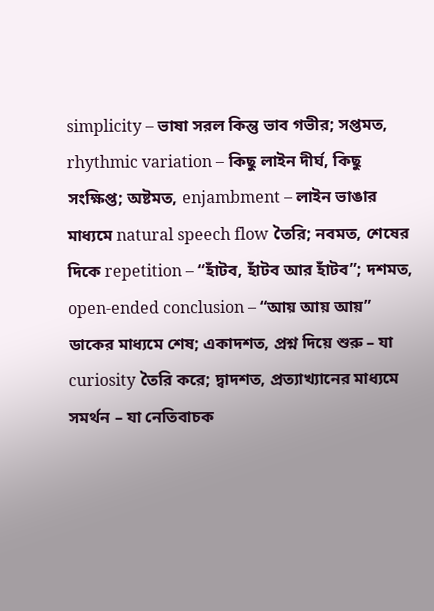simplicity – ভাষা সরল কিন্তু ভাব গভীর; সপ্তমত, rhythmic variation – কিছু লাইন দীর্ঘ, কিছু সংক্ষিপ্ত; অষ্টমত, enjambment – লাইন ভাঙার মাধ্যমে natural speech flow তৈরি; নবমত, শেষের দিকে repetition – “হাঁটব, হাঁটব আর হাঁটব”; দশমত, open-ended conclusion – “আয় আয় আয়” ডাকের মাধ্যমে শেষ; একাদশত, প্রশ্ন দিয়ে শুরু – যা curiosity তৈরি করে; দ্বাদশত, প্রত্যাখ্যানের মাধ্যমে সমর্থন – যা নেতিবাচক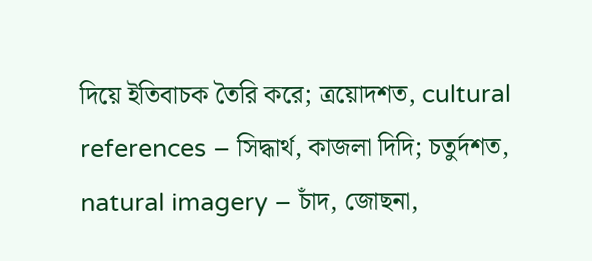দিয়ে ইতিবাচক তৈরি করে; ত্রয়োদশত, cultural references – সিদ্ধার্থ, কাজলা দিদি; চতুর্দশত, natural imagery – চাঁদ, জোছনা,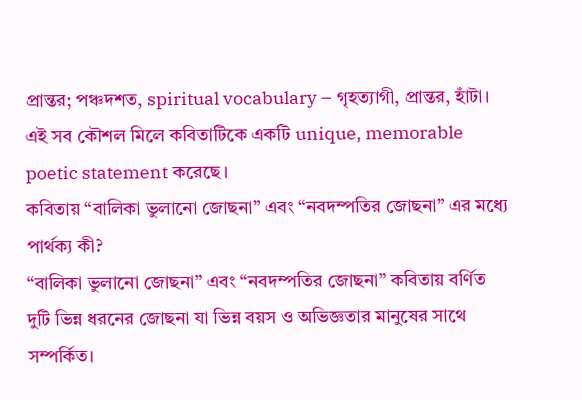প্রান্তর; পঞ্চদশত, spiritual vocabulary – গৃহত্যাগী, প্রান্তর, হাঁটা। এই সব কৌশল মিলে কবিতাটিকে একটি unique, memorable poetic statement করেছে।
কবিতায় “বালিকা ভুলানো জোছনা” এবং “নবদম্পতির জোছনা” এর মধ্যে পার্থক্য কী?
“বালিকা ভুলানো জোছনা” এবং “নবদম্পতির জোছনা” কবিতায় বর্ণিত দুটি ভিন্ন ধরনের জোছনা যা ভিন্ন বয়স ও অভিজ্ঞতার মানুষের সাথে সম্পর্কিত।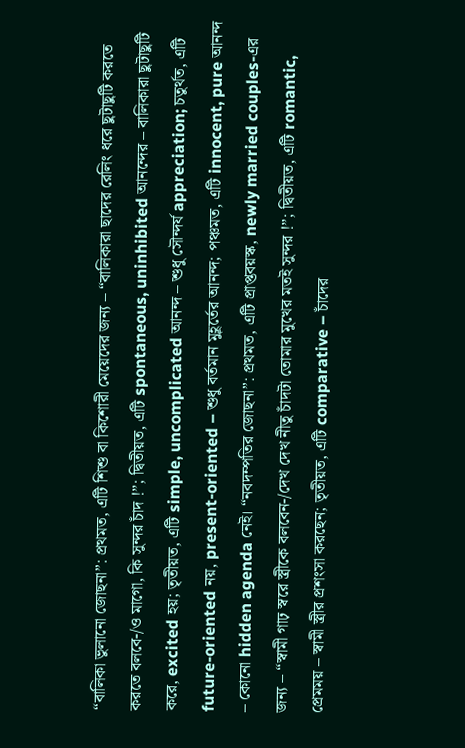“বালিকা ভুলানো জোছনা”: প্রথমত, এটি শিশু বা কিশোরী মেয়েদের জন্য – “বালিকারা ছাদের রেলিং ধরে ছুটাছুটি করতে করতে বলবে-/ও মাগো, কি সুন্দর চাঁদ !”; দ্বিতীয়ত, এটি spontaneous, uninhibited আনন্দের – বালিকারা ছুটাছুটি করে, excited হয়; তৃতীয়ত, এটি simple, uncomplicated আনন্দ – শুধু সৌন্দর্য appreciation; চতুর্থত, এটি future-oriented নয়, present-oriented – শুধু বর্তমান মুহূর্তের আনন্দ; পঞ্চমত, এটি innocent, pure আনন্দ – কোনো hidden agenda নেই। “নবদম্পতির জোছনা”: প্রথমত, এটি প্রাপ্তবয়স্ক, newly married couples-এর জন্য – “স্বামী গাঢ় স্বরে স্ত্রীকে বলবেন-/দেখ দেখ নীতু চাঁদটা তোমার মুখের মতই সুন্দর !”; দ্বিতীয়ত, এটি romantic, প্রেমময় – স্বামী স্ত্রীর প্রশংসা করছেন; তৃতীয়ত, এটি comparative – চাঁদের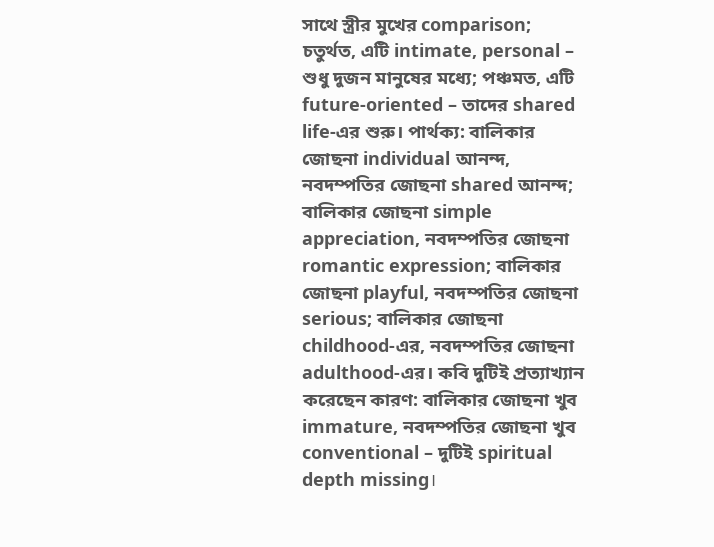সাথে স্ত্রীর মুখের comparison; চতুর্থত, এটি intimate, personal – শুধু দুজন মানুষের মধ্যে; পঞ্চমত, এটি future-oriented – তাদের shared life-এর শুরু। পার্থক্য: বালিকার জোছনা individual আনন্দ, নবদম্পতির জোছনা shared আনন্দ; বালিকার জোছনা simple appreciation, নবদম্পতির জোছনা romantic expression; বালিকার জোছনা playful, নবদম্পতির জোছনা serious; বালিকার জোছনা childhood-এর, নবদম্পতির জোছনা adulthood-এর। কবি দুটিই প্রত্যাখ্যান করেছেন কারণ: বালিকার জোছনা খুব immature, নবদম্পতির জোছনা খুব conventional – দুটিই spiritual depth missing।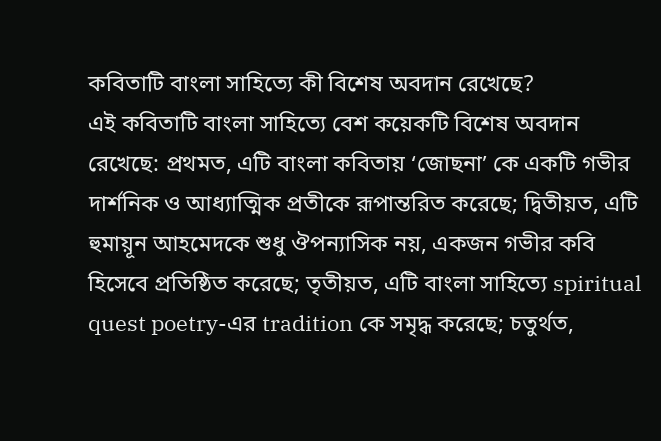কবিতাটি বাংলা সাহিত্যে কী বিশেষ অবদান রেখেছে?
এই কবিতাটি বাংলা সাহিত্যে বেশ কয়েকটি বিশেষ অবদান রেখেছে: প্রথমত, এটি বাংলা কবিতায় ‘জোছনা’ কে একটি গভীর দার্শনিক ও আধ্যাত্মিক প্রতীকে রূপান্তরিত করেছে; দ্বিতীয়ত, এটি হুমায়ূন আহমেদকে শুধু ঔপন্যাসিক নয়, একজন গভীর কবি হিসেবে প্রতিষ্ঠিত করেছে; তৃতীয়ত, এটি বাংলা সাহিত্যে spiritual quest poetry-এর tradition কে সমৃদ্ধ করেছে; চতুর্থত,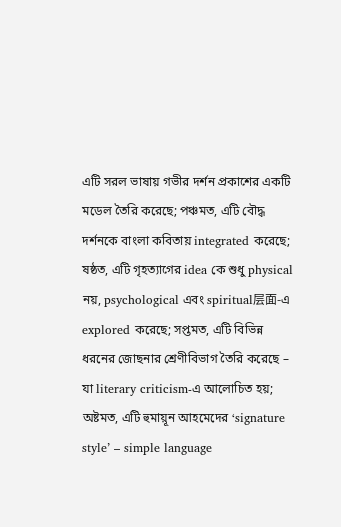এটি সরল ভাষায় গভীর দর্শন প্রকাশের একটি মডেল তৈরি করেছে; পঞ্চমত, এটি বৌদ্ধ দর্শনকে বাংলা কবিতায় integrated করেছে; ষষ্ঠত, এটি গৃহত্যাগের idea কে শুধু physical নয়, psychological এবং spiritual层面-এ explored করেছে; সপ্তমত, এটি বিভিন্ন ধরনের জোছনার শ্রেণীবিভাগ তৈরি করেছে – যা literary criticism-এ আলোচিত হয়; অষ্টমত, এটি হুমায়ূন আহমেদের ‘signature style’ – simple language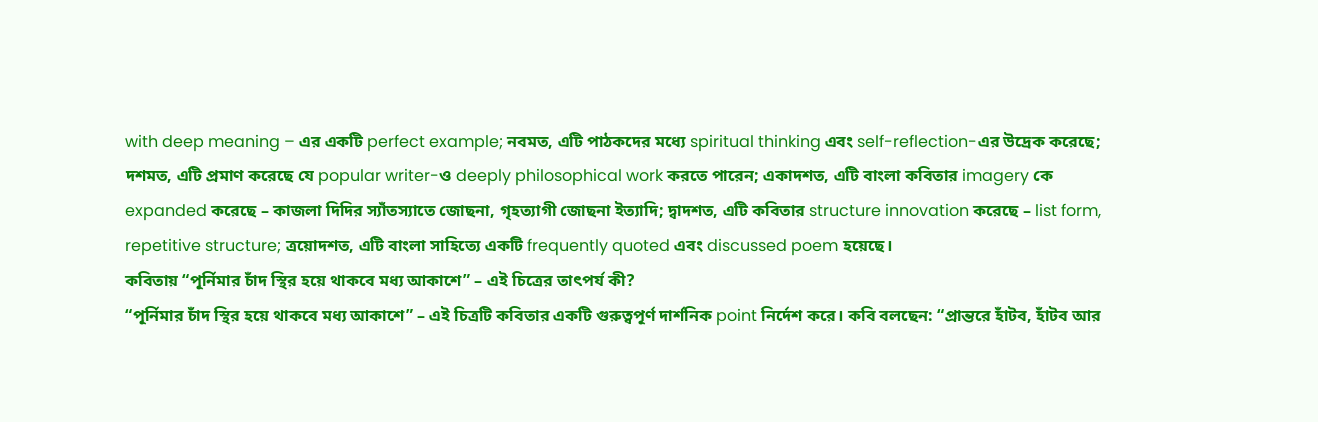with deep meaning – এর একটি perfect example; নবমত, এটি পাঠকদের মধ্যে spiritual thinking এবং self-reflection-এর উদ্রেক করেছে; দশমত, এটি প্রমাণ করেছে যে popular writer-ও deeply philosophical work করতে পারেন; একাদশত, এটি বাংলা কবিতার imagery কে expanded করেছে – কাজলা দিদির স্যাঁতস্যাতে জোছনা, গৃহত্যাগী জোছনা ইত্যাদি; দ্বাদশত, এটি কবিতার structure innovation করেছে – list form, repetitive structure; ত্রয়োদশত, এটি বাংলা সাহিত্যে একটি frequently quoted এবং discussed poem হয়েছে।
কবিতায় “পূর্নিমার চাঁদ স্থির হয়ে থাকবে মধ্য আকাশে” – এই চিত্রের তাৎপর্য কী?
“পূর্নিমার চাঁদ স্থির হয়ে থাকবে মধ্য আকাশে” – এই চিত্রটি কবিতার একটি গুরুত্বপূর্ণ দার্শনিক point নির্দেশ করে। কবি বলছেন: “প্রান্তরে হাঁটব, হাঁটব আর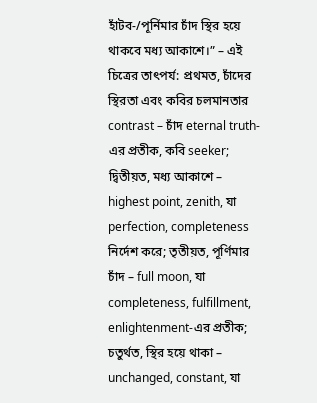হাঁটব-/পূর্নিমার চাঁদ স্থির হয়ে থাকবে মধ্য আকাশে।” – এই চিত্রের তাৎপর্য: প্রথমত, চাঁদের স্থিরতা এবং কবির চলমানতার contrast – চাঁদ eternal truth-এর প্রতীক, কবি seeker; দ্বিতীয়ত, মধ্য আকাশে – highest point, zenith, যা perfection, completeness নির্দেশ করে; তৃতীয়ত, পূর্ণিমার চাঁদ – full moon, যা completeness, fulfillment, enlightenment-এর প্রতীক; চতুর্থত, স্থির হয়ে থাকা – unchanged, constant, যা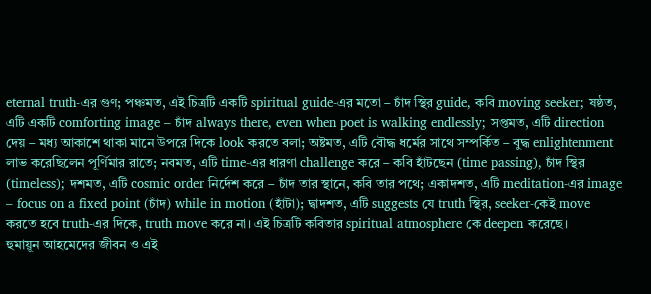eternal truth-এর গুণ; পঞ্চমত, এই চিত্রটি একটি spiritual guide-এর মতো – চাঁদ স্থির guide, কবি moving seeker; ষষ্ঠত, এটি একটি comforting image – চাঁদ always there, even when poet is walking endlessly; সপ্তমত, এটি direction দেয় – মধ্য আকাশে থাকা মানে উপরে দিকে look করতে বলা; অষ্টমত, এটি বৌদ্ধ ধর্মের সাথে সম্পর্কিত – বুদ্ধ enlightenment লাভ করেছিলেন পূর্ণিমার রাতে; নবমত, এটি time-এর ধারণা challenge করে – কবি হাঁটছেন (time passing), চাঁদ স্থির (timeless); দশমত, এটি cosmic order নির্দেশ করে – চাঁদ তার স্থানে, কবি তার পথে; একাদশত, এটি meditation-এর image – focus on a fixed point (চাঁদ) while in motion (হাঁটা); দ্বাদশত, এটি suggests যে truth স্থির, seeker-কেই move করতে হবে truth-এর দিকে, truth move করে না। এই চিত্রটি কবিতার spiritual atmosphere কে deepen করেছে।
হুমায়ূন আহমেদের জীবন ও এই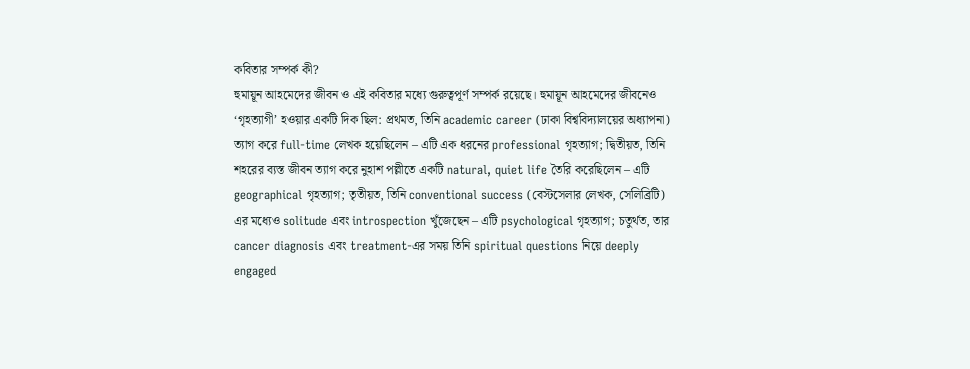কবিতার সম্পর্ক কী?
হুমায়ূন আহমেদের জীবন ও এই কবিতার মধ্যে গুরুত্বপূর্ণ সম্পর্ক রয়েছে। হুমায়ূন আহমেদের জীবনেও ‘গৃহত্যাগী’ হওয়ার একটি দিক ছিল: প্রথমত, তিনি academic career (ঢাকা বিশ্ববিদ্যালয়ের অধ্যাপনা) ত্যাগ করে full-time লেখক হয়েছিলেন – এটি এক ধরনের professional গৃহত্যাগ; দ্বিতীয়ত, তিনি শহরের ব্যস্ত জীবন ত্যাগ করে নুহাশ পল্লীতে একটি natural, quiet life তৈরি করেছিলেন – এটি geographical গৃহত্যাগ; তৃতীয়ত, তিনি conventional success (বেস্টসেলার লেখক, সেলিব্রিটি) এর মধ্যেও solitude এবং introspection খুঁজেছেন – এটি psychological গৃহত্যাগ; চতুর্থত, তার cancer diagnosis এবং treatment-এর সময় তিনি spiritual questions নিয়ে deeply engaged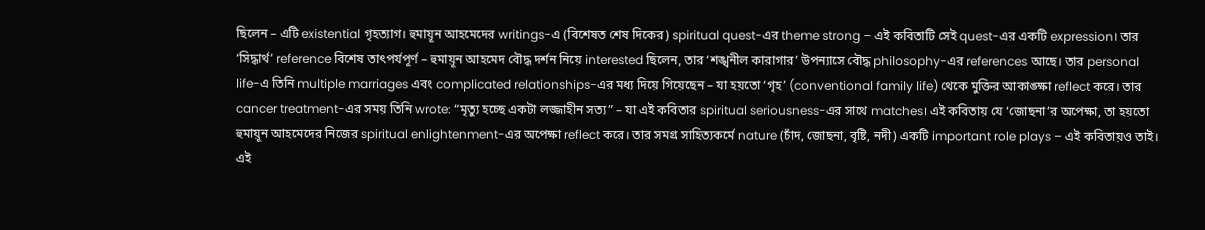ছিলেন – এটি existential গৃহত্যাগ। হুমায়ূন আহমেদের writings-এ (বিশেষত শেষ দিকের) spiritual quest-এর theme strong – এই কবিতাটি সেই quest-এর একটি expression। তার ‘সিদ্ধার্থ’ reference বিশেষ তাৎপর্যপূর্ণ – হুমায়ূন আহমেদ বৌদ্ধ দর্শন নিয়ে interested ছিলেন, তার ‘শঙ্খনীল কারাগার’ উপন্যাসে বৌদ্ধ philosophy-এর references আছে। তার personal life-এ তিনি multiple marriages এবং complicated relationships-এর মধ্য দিয়ে গিয়েছেন – যা হয়তো ‘গৃহ’ (conventional family life) থেকে মুক্তির আকাঙ্ক্ষা reflect করে। তার cancer treatment-এর সময় তিনি wrote: “মৃত্যু হচ্ছে একটা লজ্জাহীন সত্য” – যা এই কবিতার spiritual seriousness-এর সাথে matches। এই কবিতায় যে ‘জোছনা’র অপেক্ষা, তা হয়তো হুমায়ূন আহমেদের নিজের spiritual enlightenment-এর অপেক্ষা reflect করে। তার সমগ্র সাহিত্যকর্মে nature (চাঁদ, জোছনা, বৃষ্টি, নদী) একটি important role plays – এই কবিতায়ও তাই। এই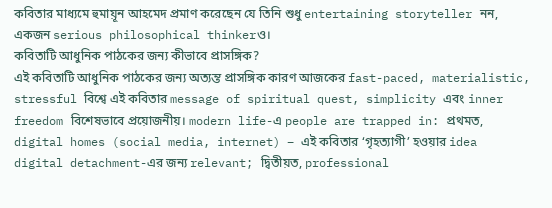কবিতার মাধ্যমে হুমায়ূন আহমেদ প্রমাণ করেছেন যে তিনি শুধু entertaining storyteller নন, একজন serious philosophical thinkerও।
কবিতাটি আধুনিক পাঠকের জন্য কীভাবে প্রাসঙ্গিক?
এই কবিতাটি আধুনিক পাঠকের জন্য অত্যন্ত প্রাসঙ্গিক কারণ আজকের fast-paced, materialistic, stressful বিশ্বে এই কবিতার message of spiritual quest, simplicity এবং inner freedom বিশেষভাবে প্রয়োজনীয়। modern life-এ people are trapped in: প্রথমত, digital homes (social media, internet) – এই কবিতার ‘গৃহত্যাগী’ হওয়ার idea digital detachment-এর জন্য relevant; দ্বিতীয়ত, professional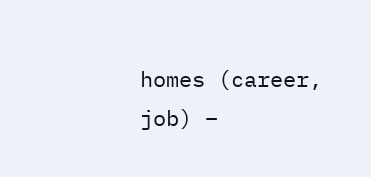homes (career, job) –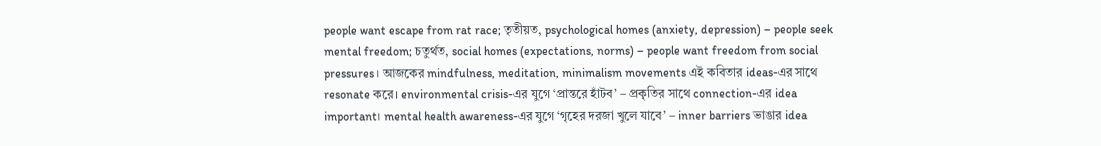people want escape from rat race; তৃতীয়ত, psychological homes (anxiety, depression) – people seek mental freedom; চতুর্থত, social homes (expectations, norms) – people want freedom from social pressures। আজকের mindfulness, meditation, minimalism movements এই কবিতার ideas-এর সাথে resonate করে। environmental crisis-এর যুগে ‘প্রান্তরে হাঁটব’ – প্রকৃতির সাথে connection-এর idea important। mental health awareness-এর যুগে ‘গৃহের দরজা খুলে যাবে’ – inner barriers ভাঙার idea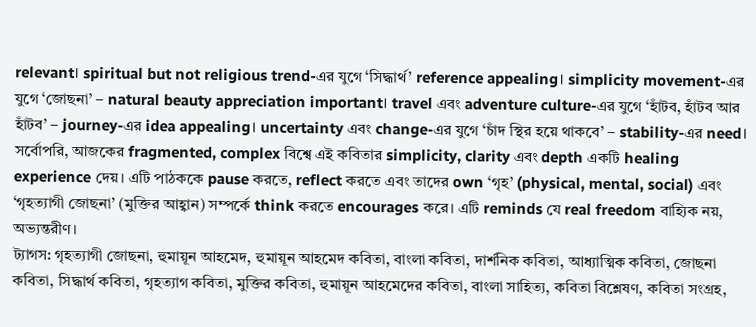relevant। spiritual but not religious trend-এর যুগে ‘সিদ্ধার্থ’ reference appealing। simplicity movement-এর যুগে ‘জোছনা’ – natural beauty appreciation important। travel এবং adventure culture-এর যুগে ‘হাঁটব, হাঁটব আর হাঁটব’ – journey-এর idea appealing। uncertainty এবং change-এর যুগে ‘চাঁদ স্থির হয়ে থাকবে’ – stability-এর need। সর্বোপরি, আজকের fragmented, complex বিশ্বে এই কবিতার simplicity, clarity এবং depth একটি healing experience দেয়। এটি পাঠককে pause করতে, reflect করতে এবং তাদের own ‘গৃহ’ (physical, mental, social) এবং ‘গৃহত্যাগী জোছনা’ (মুক্তির আহ্বান) সম্পর্কে think করতে encourages করে। এটি reminds যে real freedom বাহ্যিক নয়, অভ্যন্তরীণ।
ট্যাগস: গৃহত্যাগী জোছনা, হুমায়ূন আহমেদ, হুমায়ূন আহমেদ কবিতা, বাংলা কবিতা, দার্শনিক কবিতা, আধ্যাত্মিক কবিতা, জোছনা কবিতা, সিদ্ধার্থ কবিতা, গৃহত্যাগ কবিতা, মুক্তির কবিতা, হুমায়ূন আহমেদের কবিতা, বাংলা সাহিত্য, কবিতা বিশ্লেষণ, কবিতা সংগ্রহ,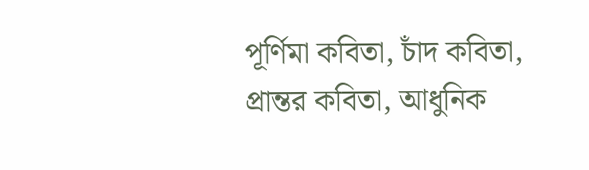পূর্ণিমা কবিতা, চাঁদ কবিতা, প্রান্তর কবিতা, আধুনিক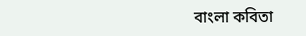বাংলা কবিতা